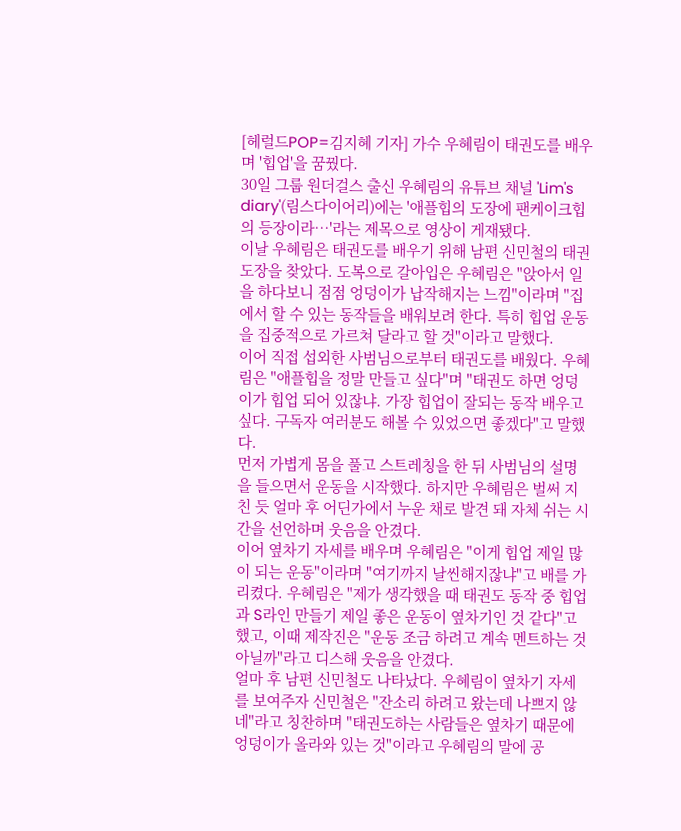[헤럴드POP=김지혜 기자] 가수 우혜림이 태권도를 배우며 '힙업'을 꿈꿨다.
30일 그룹 원더걸스 출신 우혜림의 유튜브 채널 'Lim's diary'(림스다이어리)에는 '애플힙의 도장에 팬케이크힙의 등장이라…'라는 제목으로 영상이 게재됐다.
이날 우혜림은 태권도를 배우기 위해 남편 신민철의 태권도장을 찾았다. 도복으로 갈아입은 우혜림은 "앉아서 일을 하다보니 점점 엉덩이가 납작해지는 느낌"이라며 "집에서 할 수 있는 동작들을 배워보려 한다. 특히 힙업 운동을 집중적으로 가르쳐 달라고 할 것"이라고 말했다.
이어 직접 섭외한 사범님으로부터 태권도를 배웠다. 우혜림은 "애플힙을 정말 만들고 싶다"며 "태권도 하면 엉덩이가 힙업 되어 있잖냐. 가장 힙업이 잘되는 동작 배우고 싶다. 구독자 여러분도 해볼 수 있었으면 좋겠다"고 말했다.
먼저 가볍게 몸을 풀고 스트레칭을 한 뒤 사범님의 설명을 들으면서 운동을 시작했다. 하지만 우혜림은 벌써 지친 듯 얼마 후 어딘가에서 누운 채로 발견 돼 자체 쉬는 시간을 선언하며 웃음을 안겼다.
이어 옆차기 자세를 배우며 우혜림은 "이게 힙업 제일 많이 되는 운동"이라며 "여기까지 날씬해지잖냐"고 배를 가리켰다. 우혜림은 "제가 생각했을 때 태권도 동작 중 힙업과 S라인 만들기 제일 좋은 운동이 옆차기인 것 같다"고 했고, 이때 제작진은 "운동 조금 하려고 계속 멘트하는 것 아닐까"라고 디스해 웃음을 안겼다.
얼마 후 남편 신민철도 나타났다. 우혜림이 옆차기 자세를 보여주자 신민철은 "잔소리 하려고 왔는데 나쁘지 않네"라고 칭찬하며 "태권도하는 사람들은 옆차기 때문에 엉덩이가 올라와 있는 것"이라고 우혜림의 말에 공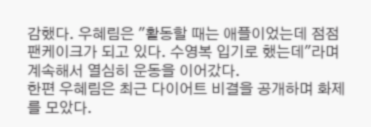감했다. 우혜림은 "활동할 때는 애플이었는데 점점 팬케이크가 되고 있다. 수영복 입기로 했는데"라며 계속해서 열심히 운동을 이어갔다.
한편 우혜림은 최근 다이어트 비결을 공개하며 화제를 모았다.